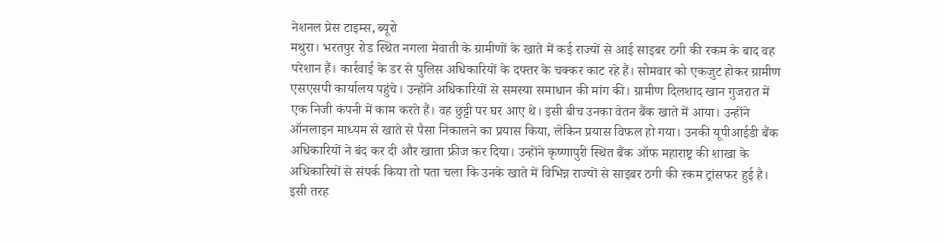नेशनल प्रेस टाइम्स, ब्यूरो
मथुरा। भरतपुर रोड स्थित नगला मेवाती के ग्रामीणों के खाते में कई राज्यों से आई साइबर ठगी की रकम के बाद वह परेशान हैं। कार्रवाई के डर से पुलिस अधिकारियों के दफ्तर के चक्कर काट रहे हैं। सोमवार को एकजुट होकर ग्रामीण एसएसपी कार्यालय पहुंचे। उन्होंने अधिकारियों से समस्या समाधान की मांग की। ग्रामीण दिलशाद खान गुजरात में एक निजी कंपनी में काम करते हैं। वह छुट्टी पर घर आए थे। इसी बीच उनका वेतन बैंक खाते में आया। उन्होंने ऑनलाइन माध्यम से खाते से पैसा निकालने का प्रयास किया, लेकिन प्रयास विफल हो गया। उनकी यूपीआईडी बैंक अधिकारियों ने बंद कर दी और खाता फ्रीज कर दिया। उन्होंने कृष्णापुरी स्थित बैंक ऑफ महाराष्ट्र की शाखा के अधिकारियों से संपर्क किया तो पता चला कि उनके खाते में विभिन्न राज्यों से साइबर ठगी की रकम ट्रांसफर हुई है। इसी तरह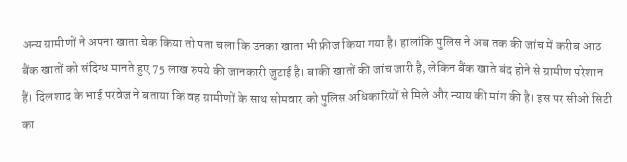अन्य ग्रामीणों ने अपना खाता चेक किया तो पता चला कि उनका खाता भी फ्रीज किया गया है। हालांकि पुलिस ने अब तक की जांच में करीब आठ बैंक खातों को संदिग्ध मानते हुए 75 लाख रुपये की जानकारी जुटाई है। बाकी खातों की जांच जारी है, लेकिन बैंक खाते बंद होने से ग्रामीण परेशान हैं। दिलशाद के भाई परवेज ने बताया कि वह ग्रामीणों के साथ सोमवार को पुलिस अधिकारियों से मिले और न्याय की मांग की है। इस पर सीओ सिटी का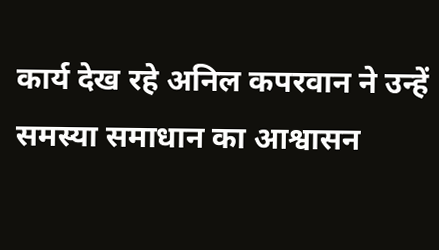कार्य देख रहे अनिल कपरवान ने उन्हें समस्या समाधान का आश्वासन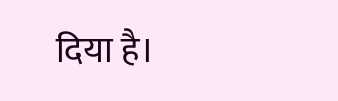दिया है।